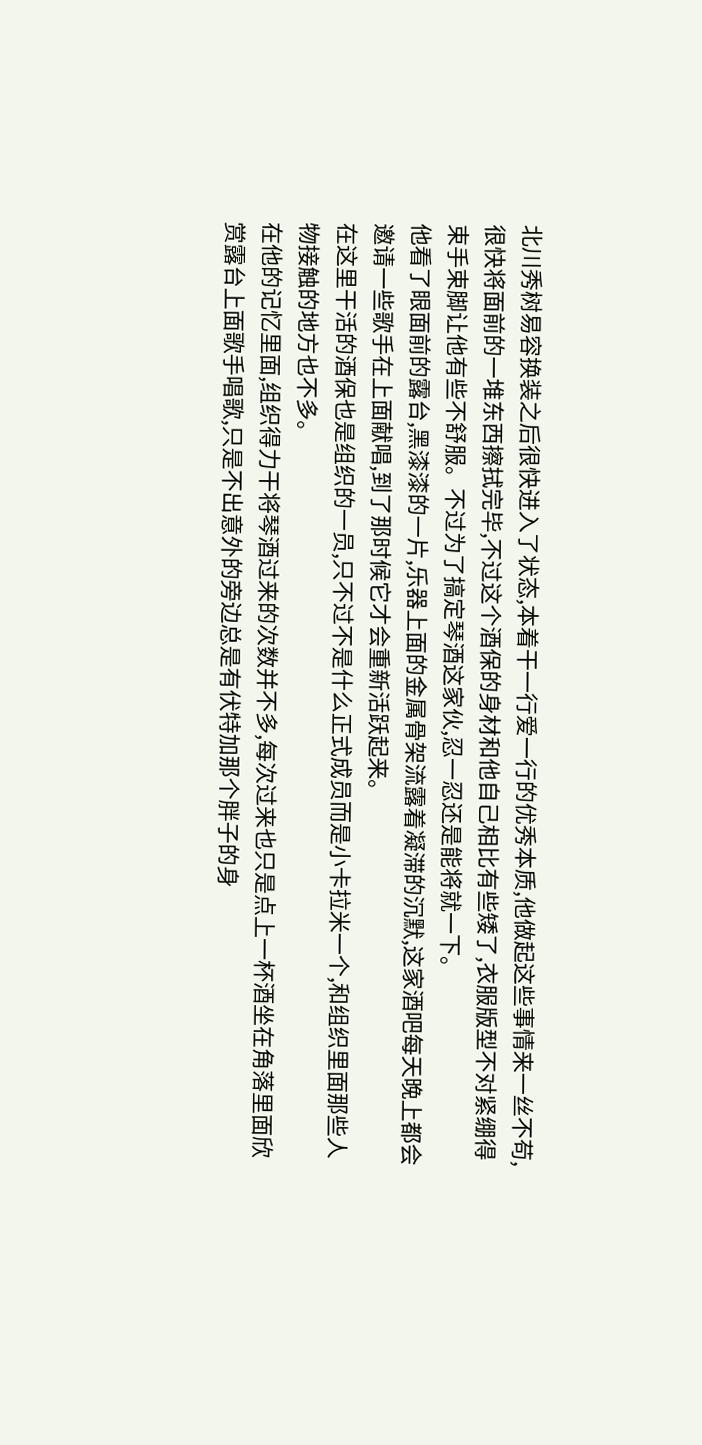北川秀树易容换装之后很快进入了状态,本着干一行爱一行的优秀本质,他做起这些事情来一丝不苟,很快将面前的一堆东西擦拭完毕,不过这个酒保的身材和他自己相比有些矮了,衣服版型不对紧绷得束手束脚让他有些不舒服。不过为了搞定琴酒这家伙,忍一忍还是能将就一下。
他看了眼面前的露台,黑漆漆的一片,乐器上面的金属骨架流露着凝滞的沉默,这家酒吧每天晚上都会邀请一些歌手在上面献唱,到了那时候它才会重新活跃起来。
在这里干活的酒保也是组织的一员,只不过不是什么正式成员而是小卡拉米一个,和组织里面那些人物接触的地方也不多。
在他的记忆里面,组织得力干将琴酒过来的次数并不多,每次过来也只是点上一杯酒坐在角落里面欣赏露台上面歌手唱歌,只是不出意外的旁边总是有伏特加那个胖子的身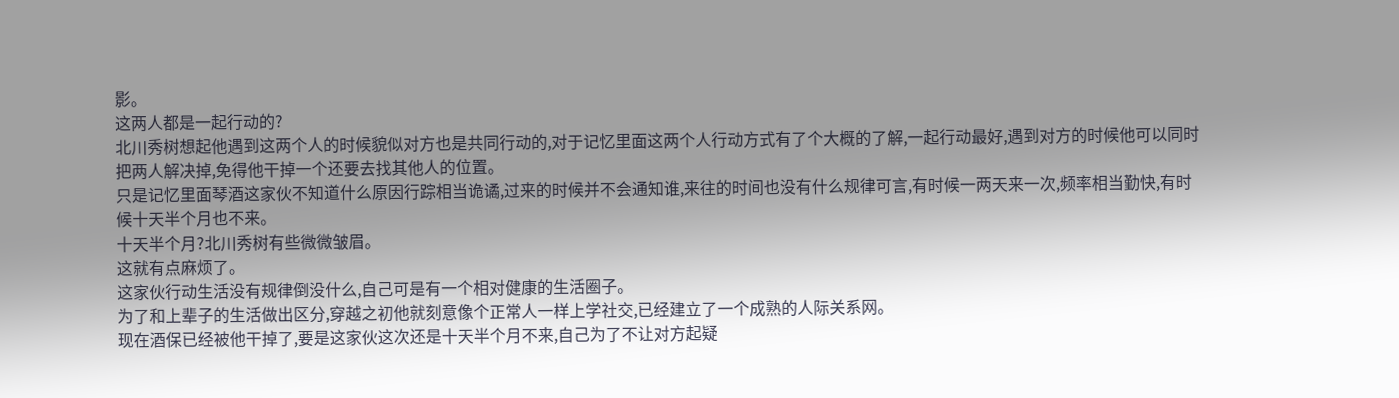影。
这两人都是一起行动的?
北川秀树想起他遇到这两个人的时候貌似对方也是共同行动的,对于记忆里面这两个人行动方式有了个大概的了解,一起行动最好,遇到对方的时候他可以同时把两人解决掉,免得他干掉一个还要去找其他人的位置。
只是记忆里面琴酒这家伙不知道什么原因行踪相当诡谲,过来的时候并不会通知谁,来往的时间也没有什么规律可言,有时候一两天来一次,频率相当勤快,有时候十天半个月也不来。
十天半个月?北川秀树有些微微皱眉。
这就有点麻烦了。
这家伙行动生活没有规律倒没什么,自己可是有一个相对健康的生活圈子。
为了和上辈子的生活做出区分,穿越之初他就刻意像个正常人一样上学社交,已经建立了一个成熟的人际关系网。
现在酒保已经被他干掉了,要是这家伙这次还是十天半个月不来,自己为了不让对方起疑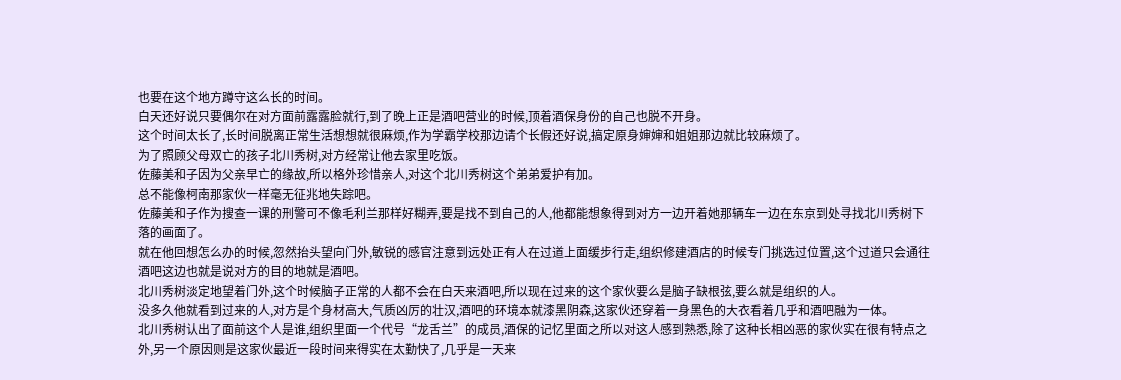也要在这个地方蹲守这么长的时间。
白天还好说只要偶尔在对方面前露露脸就行,到了晚上正是酒吧营业的时候,顶着酒保身份的自己也脱不开身。
这个时间太长了,长时间脱离正常生活想想就很麻烦,作为学霸学校那边请个长假还好说,搞定原身婶婶和姐姐那边就比较麻烦了。
为了照顾父母双亡的孩子北川秀树,对方经常让他去家里吃饭。
佐藤美和子因为父亲早亡的缘故,所以格外珍惜亲人,对这个北川秀树这个弟弟爱护有加。
总不能像柯南那家伙一样毫无征兆地失踪吧。
佐藤美和子作为搜查一课的刑警可不像毛利兰那样好糊弄,要是找不到自己的人,他都能想象得到对方一边开着她那辆车一边在东京到处寻找北川秀树下落的画面了。
就在他回想怎么办的时候,忽然抬头望向门外,敏锐的感官注意到远处正有人在过道上面缓步行走,组织修建酒店的时候专门挑选过位置,这个过道只会通往酒吧这边也就是说对方的目的地就是酒吧。
北川秀树淡定地望着门外,这个时候脑子正常的人都不会在白天来酒吧,所以现在过来的这个家伙要么是脑子缺根弦,要么就是组织的人。
没多久他就看到过来的人,对方是个身材高大,气质凶厉的壮汉,酒吧的环境本就漆黑阴森,这家伙还穿着一身黑色的大衣看着几乎和酒吧融为一体。
北川秀树认出了面前这个人是谁,组织里面一个代号“龙舌兰”的成员,酒保的记忆里面之所以对这人感到熟悉,除了这种长相凶恶的家伙实在很有特点之外,另一个原因则是这家伙最近一段时间来得实在太勤快了,几乎是一天来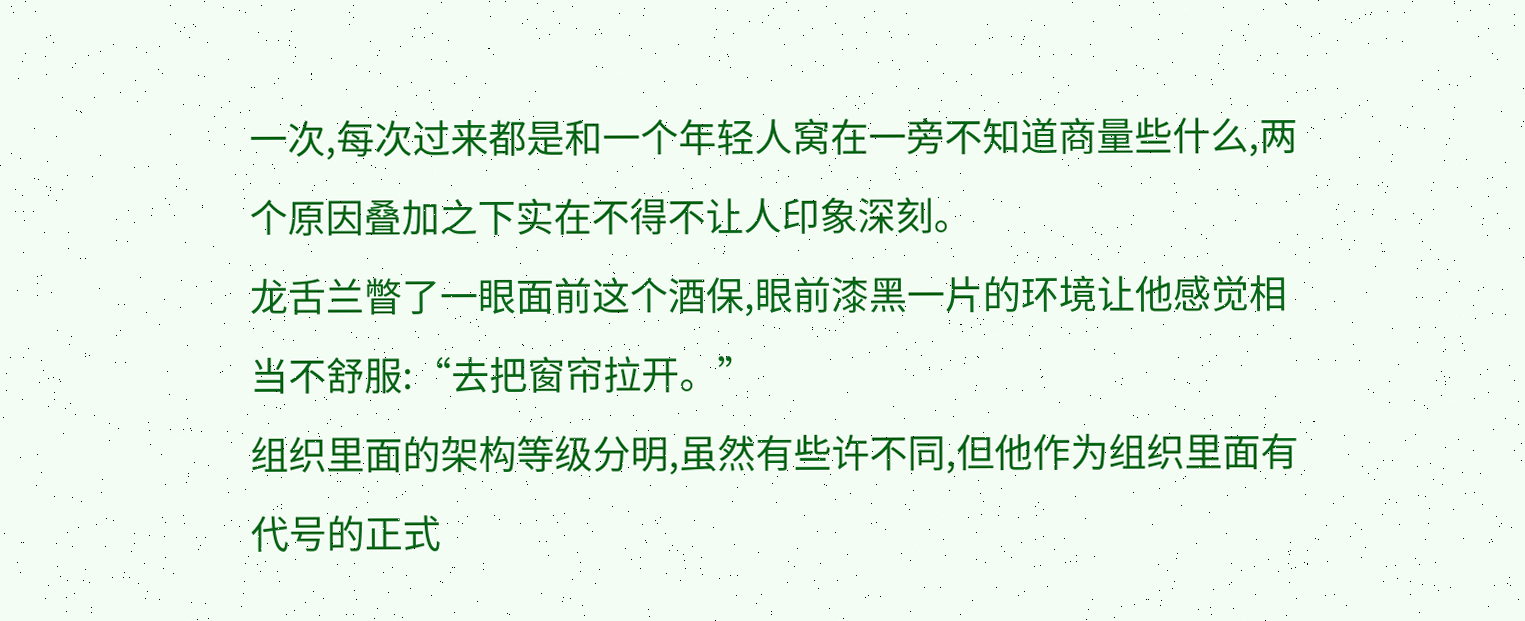一次,每次过来都是和一个年轻人窝在一旁不知道商量些什么,两个原因叠加之下实在不得不让人印象深刻。
龙舌兰瞥了一眼面前这个酒保,眼前漆黑一片的环境让他感觉相当不舒服:“去把窗帘拉开。”
组织里面的架构等级分明,虽然有些许不同,但他作为组织里面有代号的正式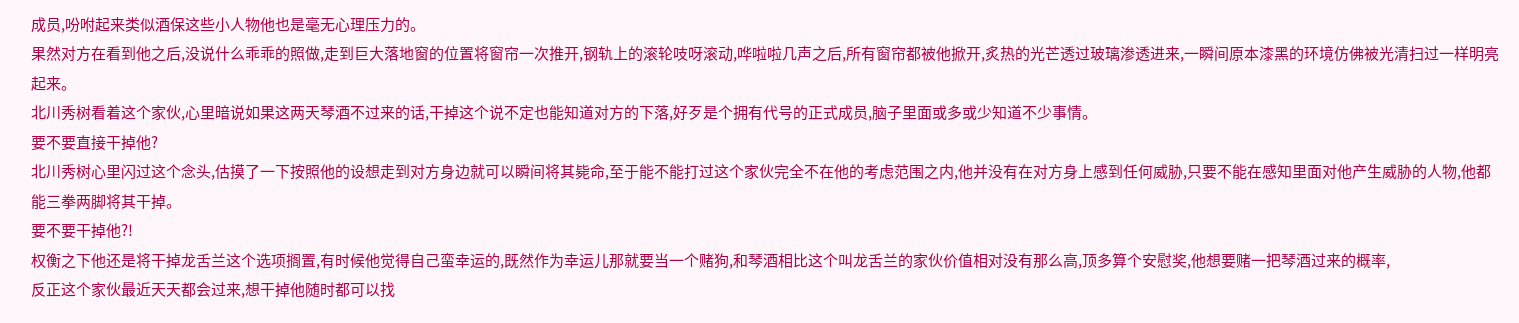成员,吩咐起来类似酒保这些小人物他也是毫无心理压力的。
果然对方在看到他之后,没说什么乖乖的照做,走到巨大落地窗的位置将窗帘一次推开,钢轨上的滚轮吱呀滚动,哗啦啦几声之后,所有窗帘都被他掀开,炙热的光芒透过玻璃渗透进来,一瞬间原本漆黑的环境仿佛被光清扫过一样明亮起来。
北川秀树看着这个家伙,心里暗说如果这两天琴酒不过来的话,干掉这个说不定也能知道对方的下落,好歹是个拥有代号的正式成员,脑子里面或多或少知道不少事情。
要不要直接干掉他?
北川秀树心里闪过这个念头,估摸了一下按照他的设想走到对方身边就可以瞬间将其毙命,至于能不能打过这个家伙完全不在他的考虑范围之内,他并没有在对方身上感到任何威胁,只要不能在感知里面对他产生威胁的人物,他都能三拳两脚将其干掉。
要不要干掉他?!
权衡之下他还是将干掉龙舌兰这个选项搁置,有时候他觉得自己蛮幸运的,既然作为幸运儿那就要当一个赌狗,和琴酒相比这个叫龙舌兰的家伙价值相对没有那么高,顶多算个安慰奖,他想要赌一把琴酒过来的概率,
反正这个家伙最近天天都会过来,想干掉他随时都可以找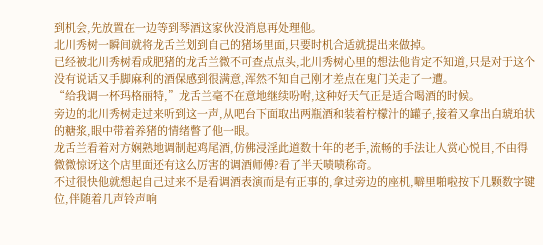到机会,先放置在一边等到琴酒这家伙没消息再处理他。
北川秀树一瞬间就将龙舌兰划到自己的猪场里面,只要时机合适就提出来做掉。
已经被北川秀树看成肥猪的龙舌兰微不可查点点头,北川秀树心里的想法他肯定不知道,只是对于这个没有说话又手脚麻利的酒保感到很满意,浑然不知自己刚才差点在鬼门关走了一遭。
“给我调一杯玛格丽特,”龙舌兰毫不在意地继续吩咐,这种好天气正是适合喝酒的时候。
旁边的北川秀树走过来听到这一声,从吧台下面取出两瓶酒和装着柠檬汁的罐子,接着又拿出白琥珀状的糖浆,眼中带着养猪的情绪瞥了他一眼。
龙舌兰看着对方娴熟地调制起鸡尾酒,仿佛浸淫此道数十年的老手,流畅的手法让人赏心悦目,不由得微微惊讶这个店里面还有这么厉害的调酒师傅?看了半天啧啧称奇。
不过很快他就想起自己过来不是看调酒表演而是有正事的,拿过旁边的座机,噼里啪啦按下几颗数字键位,伴随着几声铃声响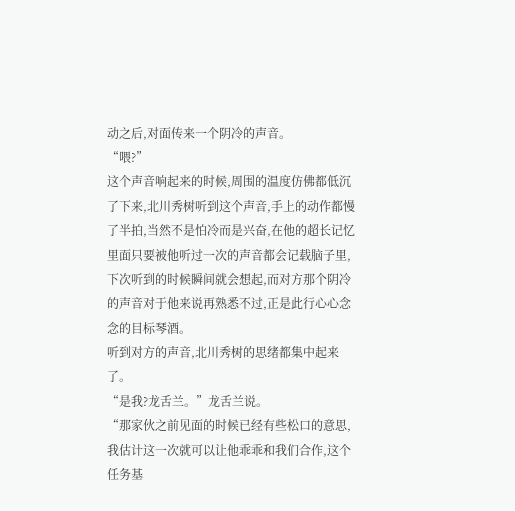动之后,对面传来一个阴冷的声音。
“喂?”
这个声音响起来的时候,周围的温度仿佛都低沉了下来,北川秀树听到这个声音,手上的动作都慢了半拍,当然不是怕冷而是兴奋,在他的超长记忆里面只要被他听过一次的声音都会记载脑子里,下次听到的时候瞬间就会想起,而对方那个阴冷的声音对于他来说再熟悉不过,正是此行心心念念的目标琴酒。
听到对方的声音,北川秀树的思绪都集中起来了。
“是我?龙舌兰。”龙舌兰说。
“那家伙之前见面的时候已经有些松口的意思,我估计这一次就可以让他乖乖和我们合作,这个任务基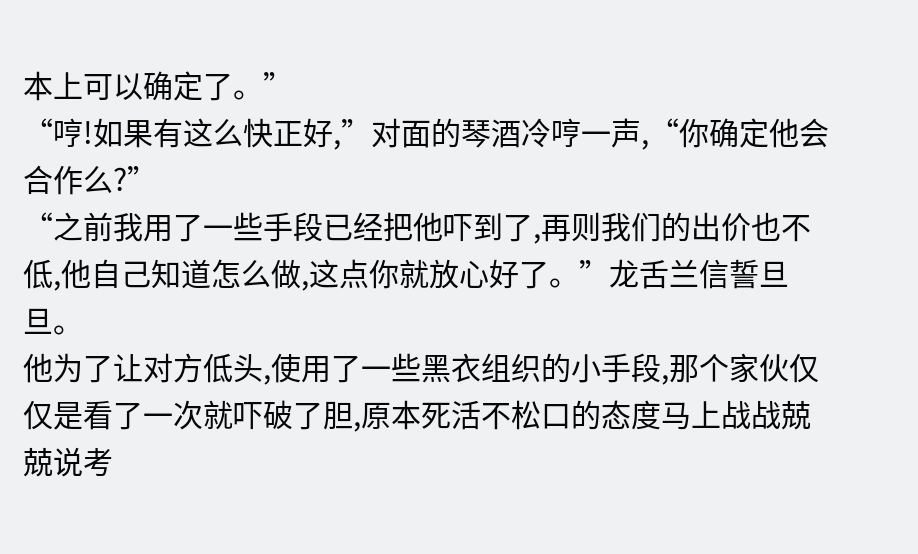本上可以确定了。”
“哼!如果有这么快正好,”对面的琴酒冷哼一声,“你确定他会合作么?”
“之前我用了一些手段已经把他吓到了,再则我们的出价也不低,他自己知道怎么做,这点你就放心好了。”龙舌兰信誓旦旦。
他为了让对方低头,使用了一些黑衣组织的小手段,那个家伙仅仅是看了一次就吓破了胆,原本死活不松口的态度马上战战兢兢说考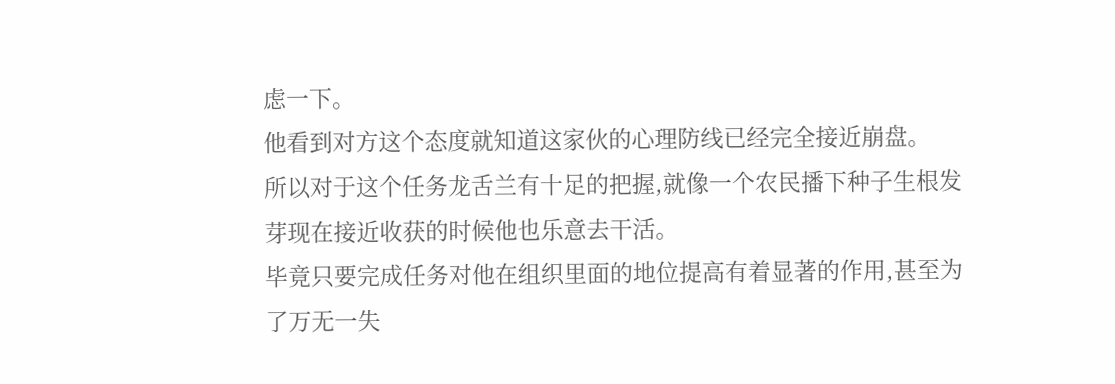虑一下。
他看到对方这个态度就知道这家伙的心理防线已经完全接近崩盘。
所以对于这个任务龙舌兰有十足的把握,就像一个农民播下种子生根发芽现在接近收获的时候他也乐意去干活。
毕竟只要完成任务对他在组织里面的地位提高有着显著的作用,甚至为了万无一失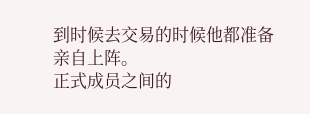到时候去交易的时候他都准备亲自上阵。
正式成员之间的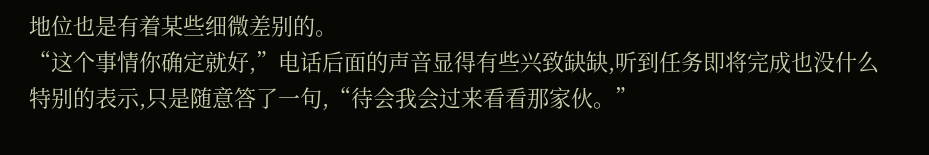地位也是有着某些细微差别的。
“这个事情你确定就好,”电话后面的声音显得有些兴致缺缺,听到任务即将完成也没什么特别的表示,只是随意答了一句,“待会我会过来看看那家伙。”